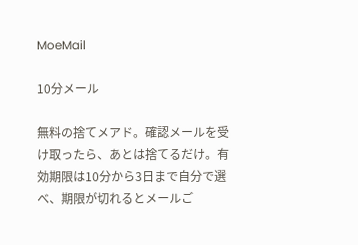MoeMail

10分メール

無料の捨てメアド。確認メールを受け取ったら、あとは捨てるだけ。有効期限は10分から3日まで自分で選べ、期限が切れるとメールご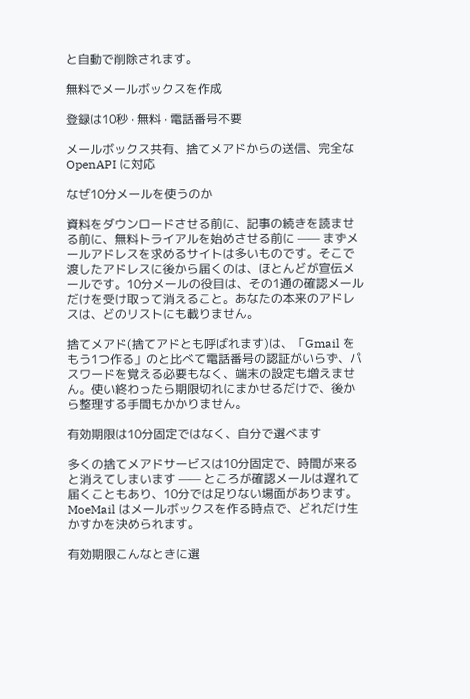と自動で削除されます。

無料でメールボックスを作成

登録は10秒 · 無料 · 電話番号不要

メールボックス共有、捨てメアドからの送信、完全な OpenAPI に対応

なぜ10分メールを使うのか

資料をダウンロードさせる前に、記事の続きを読ませる前に、無料トライアルを始めさせる前に —— まずメールアドレスを求めるサイトは多いものです。そこで渡したアドレスに後から届くのは、ほとんどが宣伝メールです。10分メールの役目は、その1通の確認メールだけを受け取って消えること。あなたの本来のアドレスは、どのリストにも載りません。

捨てメアド(捨てアドとも呼ばれます)は、「Gmail をもう1つ作る」のと比べて電話番号の認証がいらず、パスワードを覚える必要もなく、端末の設定も増えません。使い終わったら期限切れにまかせるだけで、後から整理する手間もかかりません。

有効期限は10分固定ではなく、自分で選べます

多くの捨てメアドサービスは10分固定で、時間が来ると消えてしまいます —— ところが確認メールは遅れて届くこともあり、10分では足りない場面があります。MoeMail はメールボックスを作る時点で、どれだけ生かすかを決められます。

有効期限こんなときに選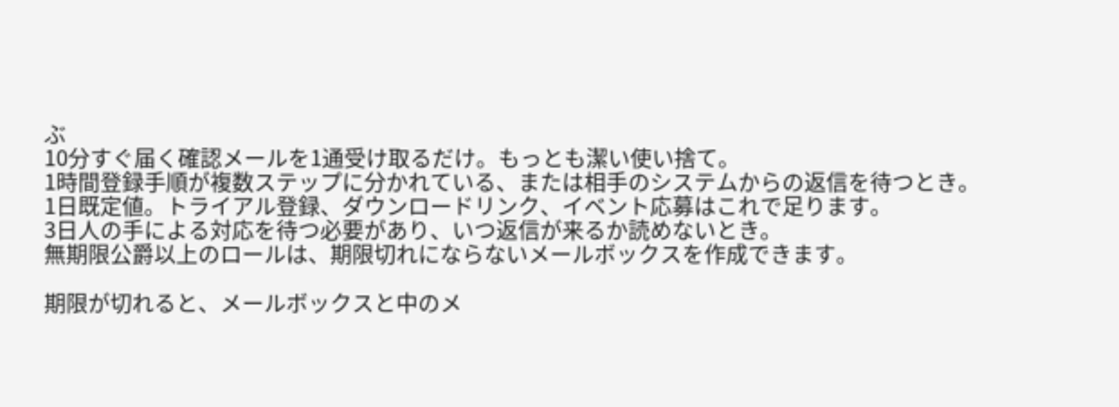ぶ
10分すぐ届く確認メールを1通受け取るだけ。もっとも潔い使い捨て。
1時間登録手順が複数ステップに分かれている、または相手のシステムからの返信を待つとき。
1日既定値。トライアル登録、ダウンロードリンク、イベント応募はこれで足ります。
3日人の手による対応を待つ必要があり、いつ返信が来るか読めないとき。
無期限公爵以上のロールは、期限切れにならないメールボックスを作成できます。

期限が切れると、メールボックスと中のメ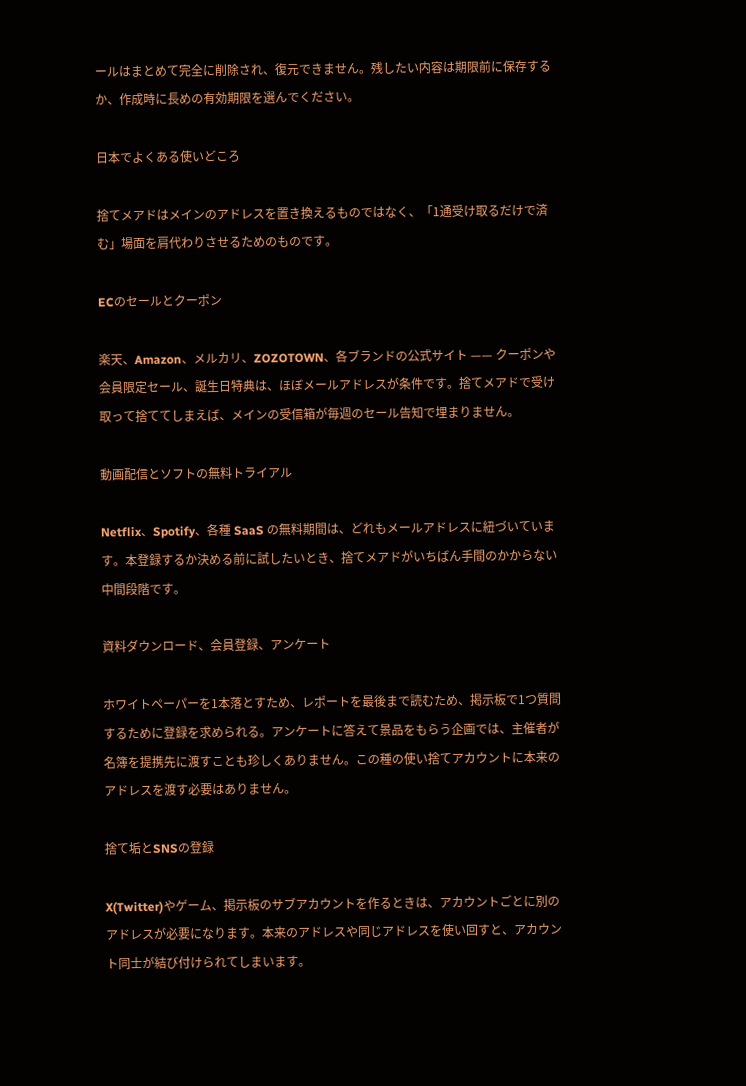ールはまとめて完全に削除され、復元できません。残したい内容は期限前に保存するか、作成時に長めの有効期限を選んでください。

日本でよくある使いどころ

捨てメアドはメインのアドレスを置き換えるものではなく、「1通受け取るだけで済む」場面を肩代わりさせるためのものです。

ECのセールとクーポン

楽天、Amazon、メルカリ、ZOZOTOWN、各ブランドの公式サイト —— クーポンや会員限定セール、誕生日特典は、ほぼメールアドレスが条件です。捨てメアドで受け取って捨ててしまえば、メインの受信箱が毎週のセール告知で埋まりません。

動画配信とソフトの無料トライアル

Netflix、Spotify、各種 SaaS の無料期間は、どれもメールアドレスに紐づいています。本登録するか決める前に試したいとき、捨てメアドがいちばん手間のかからない中間段階です。

資料ダウンロード、会員登録、アンケート

ホワイトペーパーを1本落とすため、レポートを最後まで読むため、掲示板で1つ質問するために登録を求められる。アンケートに答えて景品をもらう企画では、主催者が名簿を提携先に渡すことも珍しくありません。この種の使い捨てアカウントに本来のアドレスを渡す必要はありません。

捨て垢とSNSの登録

X(Twitter)やゲーム、掲示板のサブアカウントを作るときは、アカウントごとに別のアドレスが必要になります。本来のアドレスや同じアドレスを使い回すと、アカウント同士が結び付けられてしまいます。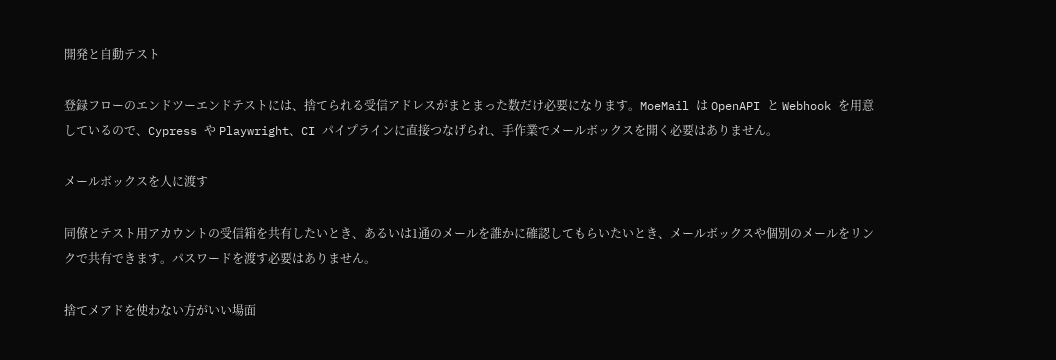開発と自動テスト

登録フローのエンドツーエンドテストには、捨てられる受信アドレスがまとまった数だけ必要になります。MoeMail は OpenAPI と Webhook を用意しているので、Cypress や Playwright、CI パイプラインに直接つなげられ、手作業でメールボックスを開く必要はありません。

メールボックスを人に渡す

同僚とテスト用アカウントの受信箱を共有したいとき、あるいは1通のメールを誰かに確認してもらいたいとき、メールボックスや個別のメールをリンクで共有できます。パスワードを渡す必要はありません。

捨てメアドを使わない方がいい場面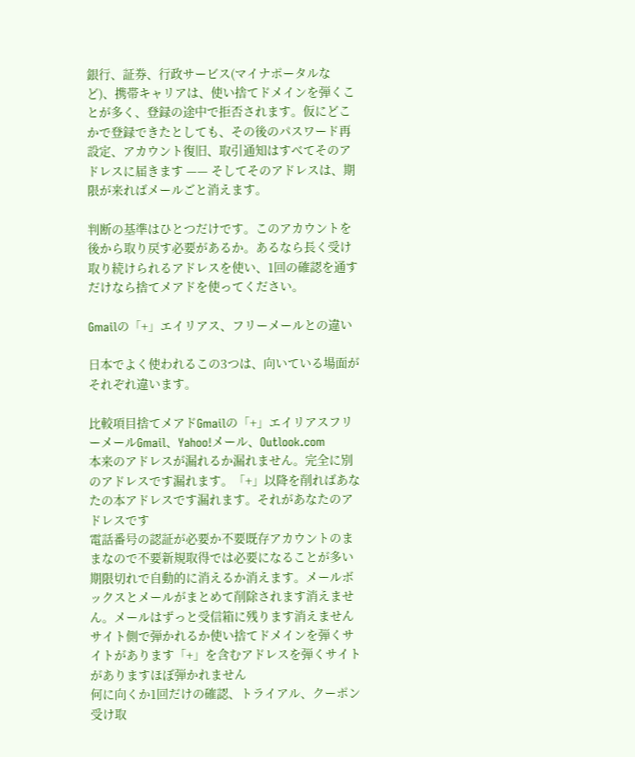銀行、証券、行政サービス(マイナポータルなど)、携帯キャリアは、使い捨てドメインを弾くことが多く、登録の途中で拒否されます。仮にどこかで登録できたとしても、その後のパスワード再設定、アカウント復旧、取引通知はすべてそのアドレスに届きます —— そしてそのアドレスは、期限が来ればメールごと消えます。

判断の基準はひとつだけです。このアカウントを後から取り戻す必要があるか。あるなら長く受け取り続けられるアドレスを使い、1回の確認を通すだけなら捨てメアドを使ってください。

Gmailの「+」エイリアス、フリーメールとの違い

日本でよく使われるこの3つは、向いている場面がそれぞれ違います。

比較項目捨てメアドGmailの「+」エイリアスフリーメールGmail、Yahoo!メール、Outlook.com
本来のアドレスが漏れるか漏れません。完全に別のアドレスです漏れます。「+」以降を削ればあなたの本アドレスです漏れます。それがあなたのアドレスです
電話番号の認証が必要か不要既存アカウントのままなので不要新規取得では必要になることが多い
期限切れで自動的に消えるか消えます。メールボックスとメールがまとめて削除されます消えません。メールはずっと受信箱に残ります消えません
サイト側で弾かれるか使い捨てドメインを弾くサイトがあります「+」を含むアドレスを弾くサイトがありますほぼ弾かれません
何に向くか1回だけの確認、トライアル、クーポン受け取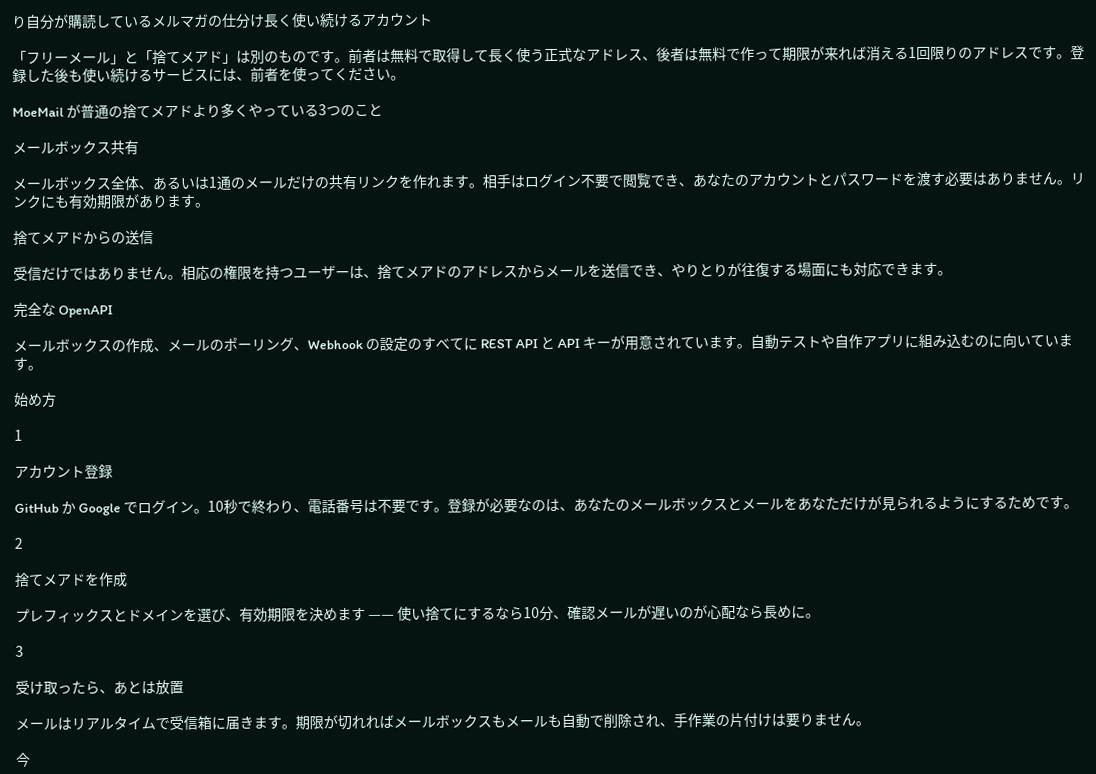り自分が購読しているメルマガの仕分け長く使い続けるアカウント

「フリーメール」と「捨てメアド」は別のものです。前者は無料で取得して長く使う正式なアドレス、後者は無料で作って期限が来れば消える1回限りのアドレスです。登録した後も使い続けるサービスには、前者を使ってください。

MoeMail が普通の捨てメアドより多くやっている3つのこと

メールボックス共有

メールボックス全体、あるいは1通のメールだけの共有リンクを作れます。相手はログイン不要で閲覧でき、あなたのアカウントとパスワードを渡す必要はありません。リンクにも有効期限があります。

捨てメアドからの送信

受信だけではありません。相応の権限を持つユーザーは、捨てメアドのアドレスからメールを送信でき、やりとりが往復する場面にも対応できます。

完全な OpenAPI

メールボックスの作成、メールのポーリング、Webhook の設定のすべてに REST API と API キーが用意されています。自動テストや自作アプリに組み込むのに向いています。

始め方

1

アカウント登録

GitHub か Google でログイン。10秒で終わり、電話番号は不要です。登録が必要なのは、あなたのメールボックスとメールをあなただけが見られるようにするためです。

2

捨てメアドを作成

プレフィックスとドメインを選び、有効期限を決めます —— 使い捨てにするなら10分、確認メールが遅いのが心配なら長めに。

3

受け取ったら、あとは放置

メールはリアルタイムで受信箱に届きます。期限が切れればメールボックスもメールも自動で削除され、手作業の片付けは要りません。

今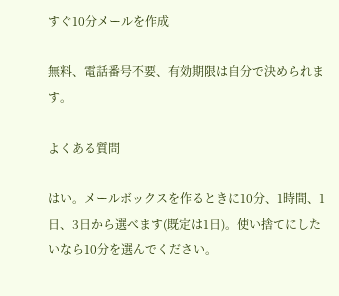すぐ10分メールを作成

無料、電話番号不要、有効期限は自分で決められます。

よくある質問

はい。メールボックスを作るときに10分、1時間、1日、3日から選べます(既定は1日)。使い捨てにしたいなら10分を選んでください。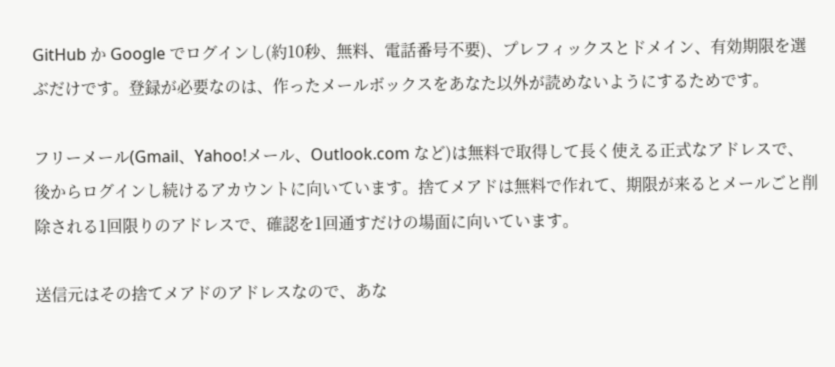GitHub か Google でログインし(約10秒、無料、電話番号不要)、プレフィックスとドメイン、有効期限を選ぶだけです。登録が必要なのは、作ったメールボックスをあなた以外が読めないようにするためです。

フリーメール(Gmail、Yahoo!メール、Outlook.com など)は無料で取得して長く使える正式なアドレスで、後からログインし続けるアカウントに向いています。捨てメアドは無料で作れて、期限が来るとメールごと削除される1回限りのアドレスで、確認を1回通すだけの場面に向いています。

送信元はその捨てメアドのアドレスなので、あな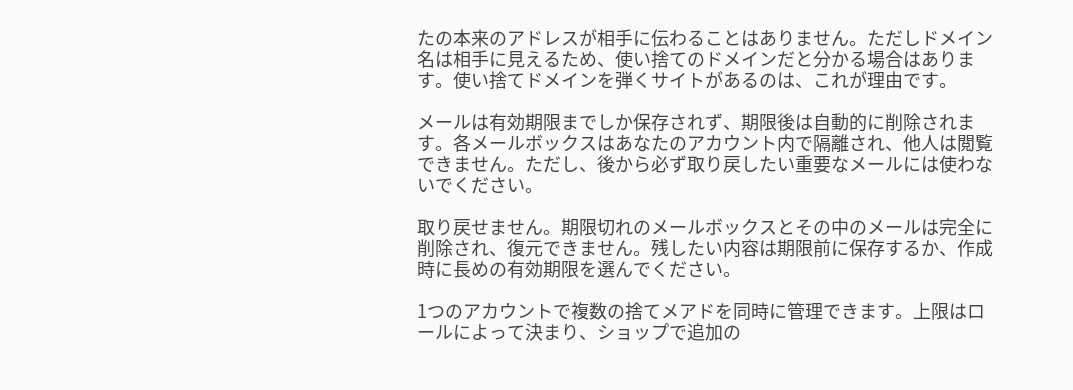たの本来のアドレスが相手に伝わることはありません。ただしドメイン名は相手に見えるため、使い捨てのドメインだと分かる場合はあります。使い捨てドメインを弾くサイトがあるのは、これが理由です。

メールは有効期限までしか保存されず、期限後は自動的に削除されます。各メールボックスはあなたのアカウント内で隔離され、他人は閲覧できません。ただし、後から必ず取り戻したい重要なメールには使わないでください。

取り戻せません。期限切れのメールボックスとその中のメールは完全に削除され、復元できません。残したい内容は期限前に保存するか、作成時に長めの有効期限を選んでください。

1つのアカウントで複数の捨てメアドを同時に管理できます。上限はロールによって決まり、ショップで追加の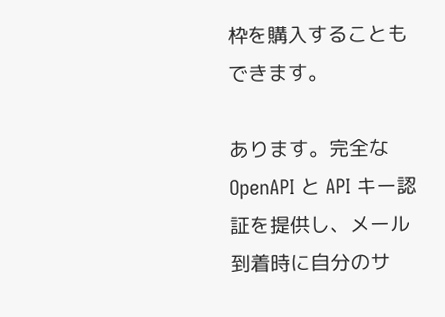枠を購入することもできます。

あります。完全な OpenAPI と API キー認証を提供し、メール到着時に自分のサ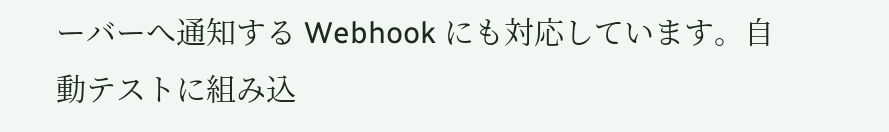ーバーへ通知する Webhook にも対応しています。自動テストに組み込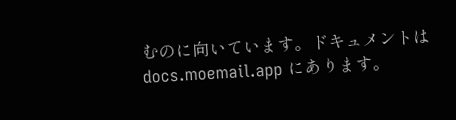むのに向いています。ドキュメントは docs.moemail.app にあります。